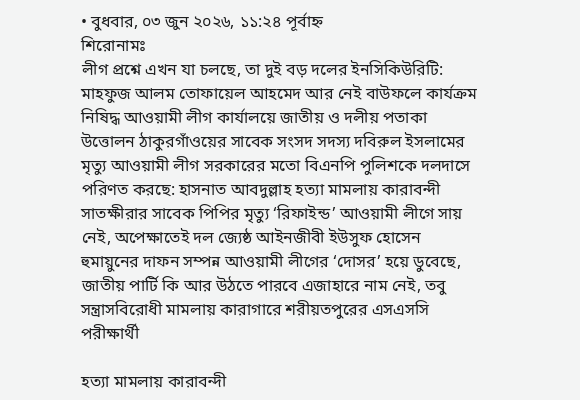• বুধবার, ০৩ জুন ২০২৬, ১১:২৪ পূর্বাহ্ন
শিরোনামঃ
লীগ প্রশ্নে এখন যা চলছে, তা দুই বড় দলের ইনসিকিউরিটি: মাহফুজ আলম তোফায়েল আহমেদ আর নেই বাউফলে কার্যক্রম নিষিদ্ধ আওয়ামী লীগ কার্যালয়ে জাতীয় ও দলীয় পতাকা উত্তোলন ঠাকুরগাঁওয়ের সাবেক সংসদ সদস্য দবিরুল ইসলামের মৃত্যু আওয়ামী লীগ সরকারের মতো বিএনপি পুলিশকে দলদাসে পরিণত করছে: হাসনাত আবদুল্লাহ হত্যা মামলায় কারাবন্দী সাতক্ষীরার সাবেক পিপির মৃত্যু ‘রিফাইন্ড’ আওয়ামী লীগে সায় নেই, অপেক্ষাতেই দল জ্যেষ্ঠ আইনজীবী ইউসুফ হোসেন হুমায়ুনের দাফন সম্পন্ন আওয়ামী লীগের ‘দোসর’ হয়ে ডুবেছে, জাতীয় পার্টি কি আর উঠতে পারবে এজাহারে নাম নেই, তবু সন্ত্রাসবিরোধী মামলায় কারাগারে শরীয়তপুরের এসএসসি পরীক্ষার্থী

হত্যা মামলায় কারাবন্দী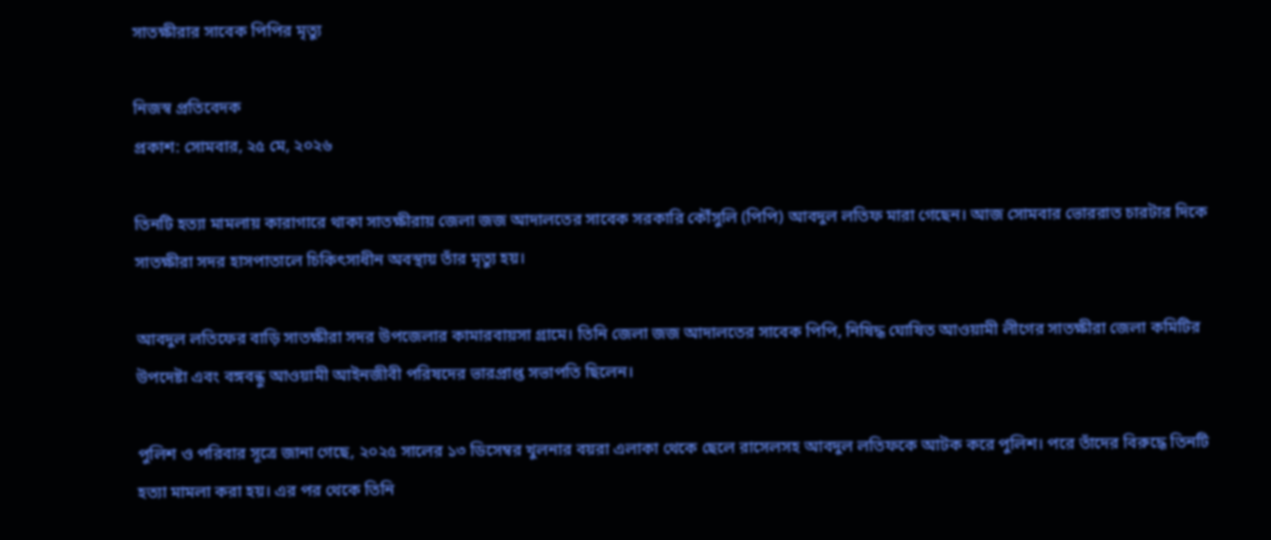সাতক্ষীরার সাবেক পিপির মৃত্যু

নিজস্ব প্রতিবেদক
প্রকাশ: সোমবার, ২৫ মে, ২০২৬

তিনটি হত্যা মামলায় কারাগারে থাকা সাতক্ষীরায় জেলা জজ আদালতের সাবেক সরকারি কৌঁসুলি (পিপি) আবদুল লতিফ মারা গেছেন। আজ সোমবার ভোররাত চারটার দিকে সাতক্ষীরা সদর হাসপাতালে চিকিৎসাধীন অবস্থায় তাঁর মৃত্যু হয়।

আবদুল লতিফের বাড়ি সাতক্ষীরা সদর উপজেলার কামারবায়সা গ্রামে। তিনি জেলা জজ আদালতের সাবেক পিপি, নিষিদ্ধ ঘোষিত আওয়ামী লীগের সাতক্ষীরা জেলা কমিটির উপদেষ্টা এবং বঙ্গবন্ধু আওয়ামী আইনজীবী পরিষদের ভারপ্রাপ্ত সভাপতি ছিলেন।

পুলিশ ও পরিবার সূত্রে জানা গেছে, ২০২৫ সালের ১৩ ডিসেম্বর খুলনার বয়রা এলাকা থেকে ছেলে রাসেলসহ আবদুল লতিফকে আটক করে পুলিশ। পরে তাঁদের বিরুদ্ধে তিনটি হত্যা মামলা করা হয়। এর পর থেকে তিনি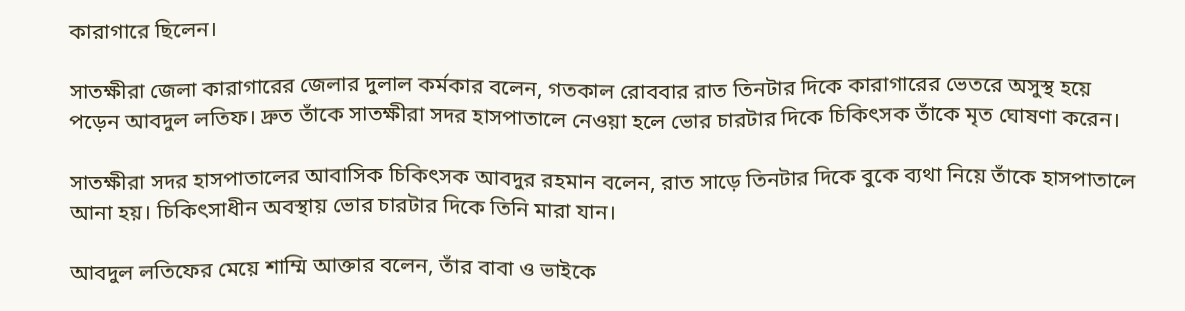কারাগারে ছিলেন।

সাতক্ষীরা জেলা কারাগারের জেলার দুলাল কর্মকার বলেন, গতকাল রোববার রাত তিনটার দিকে কারাগারের ভেতরে অসুস্থ হয়ে পড়েন আবদুল লতিফ। দ্রুত তাঁকে সাতক্ষীরা সদর হাসপাতালে নেওয়া হলে ভোর চারটার দিকে চিকিৎসক তাঁকে মৃত ঘোষণা করেন।

সাতক্ষীরা সদর হাসপাতালের আবাসিক চিকিৎসক আবদুর রহমান বলেন, রাত সাড়ে তিনটার দিকে বুকে ব্যথা নিয়ে তাঁকে হাসপাতালে আনা হয়। চিকিৎসাধীন অবস্থায় ভোর চারটার দিকে তিনি মারা যান।

আবদুল লতিফের মেয়ে শাম্মি আক্তার বলেন, তাঁর বাবা ও ভাইকে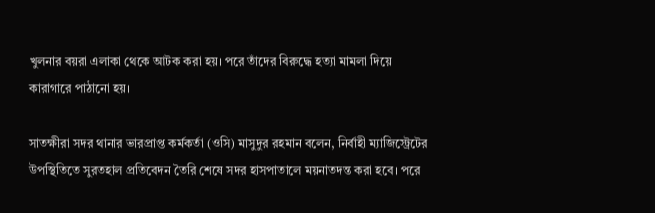খুলনার বয়রা এলাকা থেকে আটক করা হয়। পরে তাঁদের বিরুদ্ধে হত্যা মামলা দিয়ে কারাগারে পাঠানো হয়।

সাতক্ষীরা সদর থানার ভারপ্রাপ্ত কর্মকর্তা (ওসি) মাসুদুর রহমান বলেন, নির্বাহী ম্যাজিস্ট্রেটের উপস্থিতিতে সুরতহাল প্রতিবেদন তৈরি শেষে সদর হাসপাতালে ময়নাতদন্ত করা হবে। পরে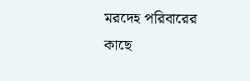মরদেহ পরিবারের কাছে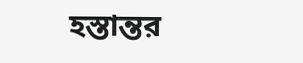হস্তান্তর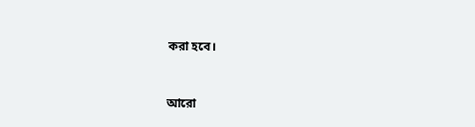করা হবে।


আরো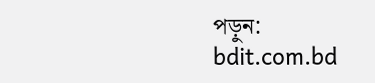পড়ুন:
bdit.com.bd